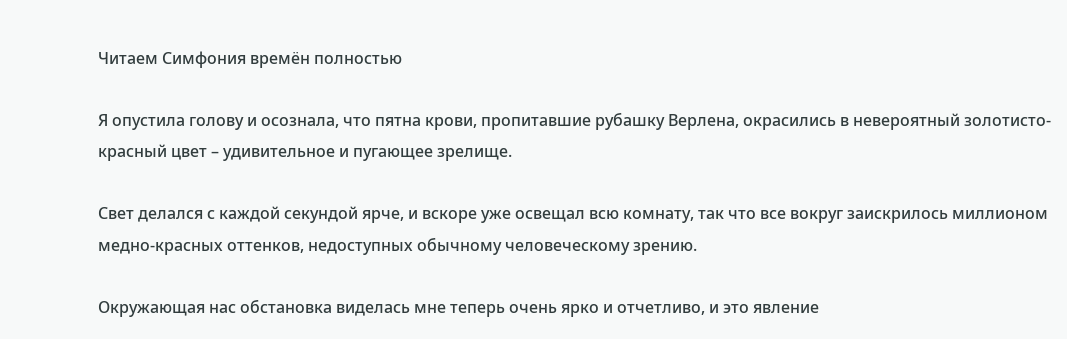Читаем Симфония времён полностью

Я опустила голову и осознала, что пятна крови, пропитавшие рубашку Верлена, окрасились в невероятный золотисто-красный цвет – удивительное и пугающее зрелище.

Свет делался с каждой секундой ярче, и вскоре уже освещал всю комнату, так что все вокруг заискрилось миллионом медно-красных оттенков, недоступных обычному человеческому зрению.

Окружающая нас обстановка виделась мне теперь очень ярко и отчетливо, и это явление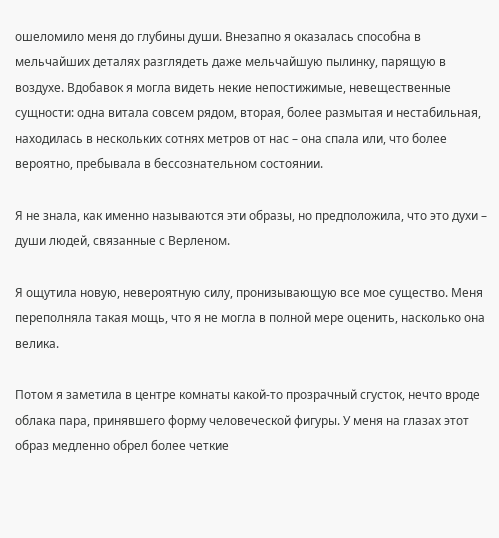ошеломило меня до глубины души. Внезапно я оказалась способна в мельчайших деталях разглядеть даже мельчайшую пылинку, парящую в воздухе. Вдобавок я могла видеть некие непостижимые, невещественные сущности: одна витала совсем рядом, вторая, более размытая и нестабильная, находилась в нескольких сотнях метров от нас – она спала или, что более вероятно, пребывала в бессознательном состоянии.

Я не знала, как именно называются эти образы, но предположила, что это духи – души людей, связанные с Верленом.

Я ощутила новую, невероятную силу, пронизывающую все мое существо. Меня переполняла такая мощь, что я не могла в полной мере оценить, насколько она велика.

Потом я заметила в центре комнаты какой-то прозрачный сгусток, нечто вроде облака пара, принявшего форму человеческой фигуры. У меня на глазах этот образ медленно обрел более четкие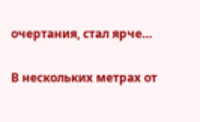очертания, стал ярче…

В нескольких метрах от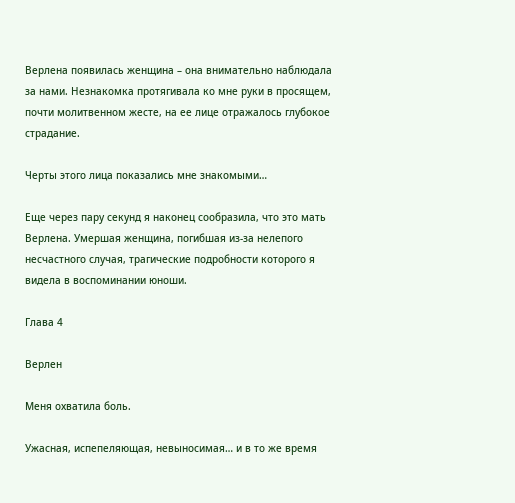Верлена появилась женщина – она внимательно наблюдала за нами. Незнакомка протягивала ко мне руки в просящем, почти молитвенном жесте, на ее лице отражалось глубокое страдание.

Черты этого лица показались мне знакомыми…

Еще через пару секунд я наконец сообразила, что это мать Верлена. Умершая женщина, погибшая из-за нелепого несчастного случая, трагические подробности которого я видела в воспоминании юноши.

Глава 4

Верлен

Меня охватила боль.

Ужасная, испепеляющая, невыносимая… и в то же время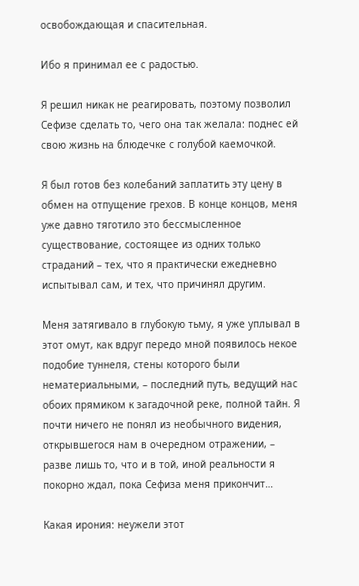освобождающая и спасительная.

Ибо я принимал ее с радостью.

Я решил никак не реагировать, поэтому позволил Сефизе сделать то, чего она так желала: поднес ей свою жизнь на блюдечке с голубой каемочкой.

Я был готов без колебаний заплатить эту цену в обмен на отпущение грехов. В конце концов, меня уже давно тяготило это бессмысленное существование, состоящее из одних только страданий – тех, что я практически ежедневно испытывал сам, и тех, что причинял другим.

Меня затягивало в глубокую тьму, я уже уплывал в этот омут, как вдруг передо мной появилось некое подобие туннеля, стены которого были нематериальными, – последний путь, ведущий нас обоих прямиком к загадочной реке, полной тайн. Я почти ничего не понял из необычного видения, открывшегося нам в очередном отражении, – разве лишь то, что и в той, иной реальности я покорно ждал, пока Сефиза меня прикончит…

Какая ирония: неужели этот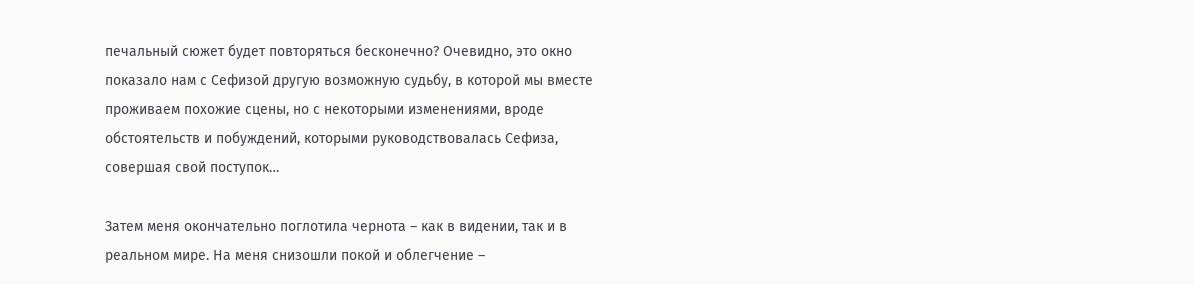печальный сюжет будет повторяться бесконечно? Очевидно, это окно показало нам с Сефизой другую возможную судьбу, в которой мы вместе проживаем похожие сцены, но с некоторыми изменениями, вроде обстоятельств и побуждений, которыми руководствовалась Сефиза, совершая свой поступок…

Затем меня окончательно поглотила чернота – как в видении, так и в реальном мире. На меня снизошли покой и облегчение –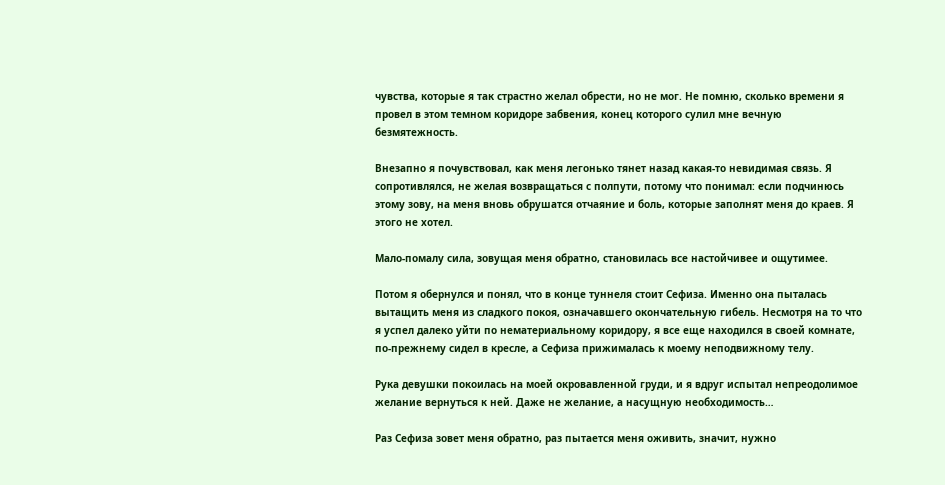чувства, которые я так страстно желал обрести, но не мог. Не помню, сколько времени я провел в этом темном коридоре забвения, конец которого сулил мне вечную безмятежность.

Внезапно я почувствовал, как меня легонько тянет назад какая-то невидимая связь. Я сопротивлялся, не желая возвращаться с полпути, потому что понимал: если подчинюсь этому зову, на меня вновь обрушатся отчаяние и боль, которые заполнят меня до краев. Я этого не хотел.

Мало-помалу сила, зовущая меня обратно, становилась все настойчивее и ощутимее.

Потом я обернулся и понял, что в конце туннеля стоит Сефиза. Именно она пыталась вытащить меня из сладкого покоя, означавшего окончательную гибель. Несмотря на то что я успел далеко уйти по нематериальному коридору, я все еще находился в своей комнате, по-прежнему сидел в кресле, а Сефиза прижималась к моему неподвижному телу.

Рука девушки покоилась на моей окровавленной груди, и я вдруг испытал непреодолимое желание вернуться к ней. Даже не желание, а насущную необходимость…

Раз Сефиза зовет меня обратно, раз пытается меня оживить, значит, нужно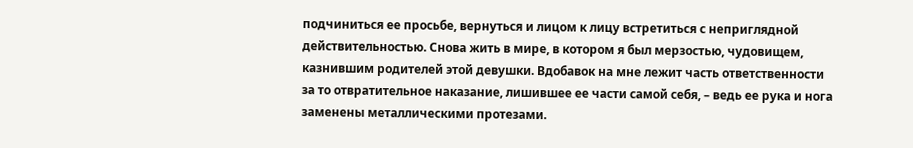подчиниться ее просьбе, вернуться и лицом к лицу встретиться с неприглядной действительностью. Снова жить в мире, в котором я был мерзостью, чудовищем, казнившим родителей этой девушки. Вдобавок на мне лежит часть ответственности за то отвратительное наказание, лишившее ее части самой себя, – ведь ее рука и нога заменены металлическими протезами.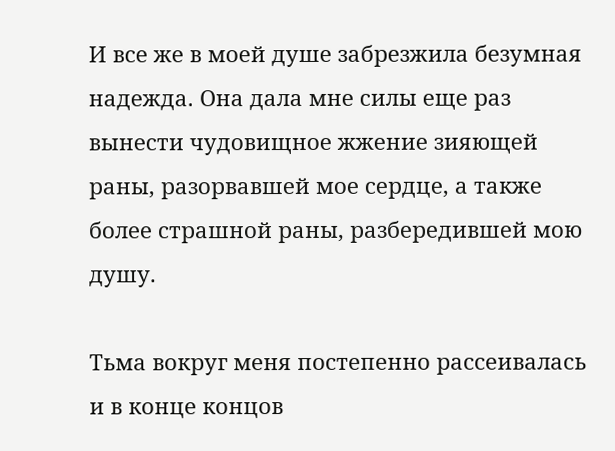И все же в моей душе забрезжила безумная надежда. Она дала мне силы еще раз вынести чудовищное жжение зияющей раны, разорвавшей мое сердце, а также более страшной раны, разбередившей мою душу.

Тьма вокруг меня постепенно рассеивалась и в конце концов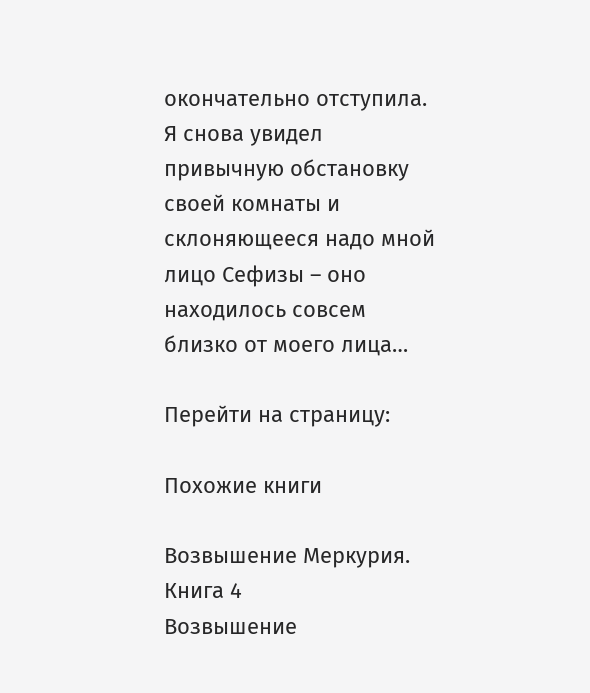окончательно отступила. Я снова увидел привычную обстановку своей комнаты и склоняющееся надо мной лицо Сефизы – оно находилось совсем близко от моего лица…

Перейти на страницу:

Похожие книги

Возвышение Меркурия. Книга 4
Возвышение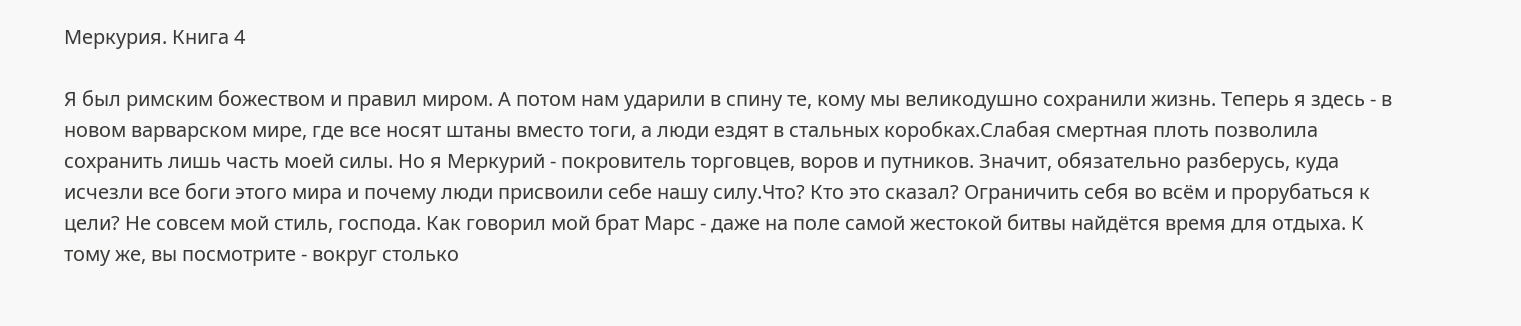Меркурия. Книга 4

Я был римским божеством и правил миром. А потом нам ударили в спину те, кому мы великодушно сохранили жизнь. Теперь я здесь - в новом варварском мире, где все носят штаны вместо тоги, а люди ездят в стальных коробках.Слабая смертная плоть позволила сохранить лишь часть моей силы. Но я Меркурий - покровитель торговцев, воров и путников. Значит, обязательно разберусь, куда исчезли все боги этого мира и почему люди присвоили себе нашу силу.Что? Кто это сказал? Ограничить себя во всём и прорубаться к цели? Не совсем мой стиль, господа. Как говорил мой брат Марс - даже на поле самой жестокой битвы найдётся время для отдыха. К тому же, вы посмотрите - вокруг столько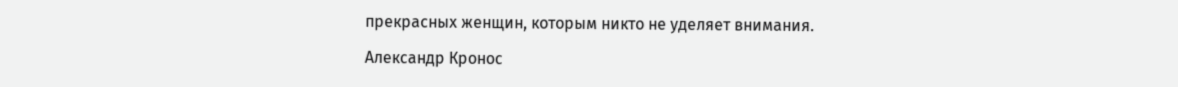прекрасных женщин, которым никто не уделяет внимания.

Александр Кронос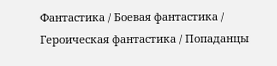Фантастика / Боевая фантастика / Героическая фантастика / Попаданцы